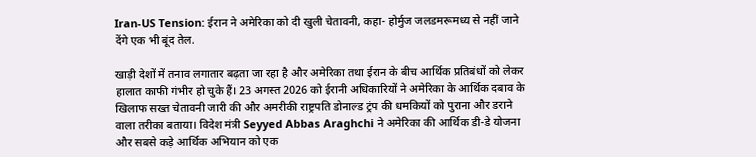Iran-US Tension: ईरान ने अमेरिका को दी खुली चेतावनी, कहा- होर्मुज जलडमरूमध्य से नहीं जाने देंगे एक भी बूंद तेल.

खाड़ी देशों में तनाव लगातार बढ़ता जा रहा है और अमेरिका तथा ईरान के बीच आर्थिक प्रतिबंधों को लेकर हालात काफी गंभीर हो चुके हैं। 23 अगस्त 2026 को ईरानी अधिकारियों ने अमेरिका के आर्थिक दबाव के खिलाफ सख्त चेतावनी जारी की और अमरीकी राष्ट्रपति डोनाल्ड ट्रंप की धमकियों को पुराना और डराने वाला तरीका बताया। विदेश मंत्री Seyyed Abbas Araghchi ने अमेरिका की आर्थिक डी-डे योजना और सबसे कड़े आर्थिक अभियान को एक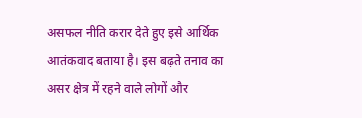असफल नीति करार देते हुए इसे आर्थिक आतंकवाद बताया है। इस बढ़ते तनाव का असर क्षेत्र में रहने वाले लोगों और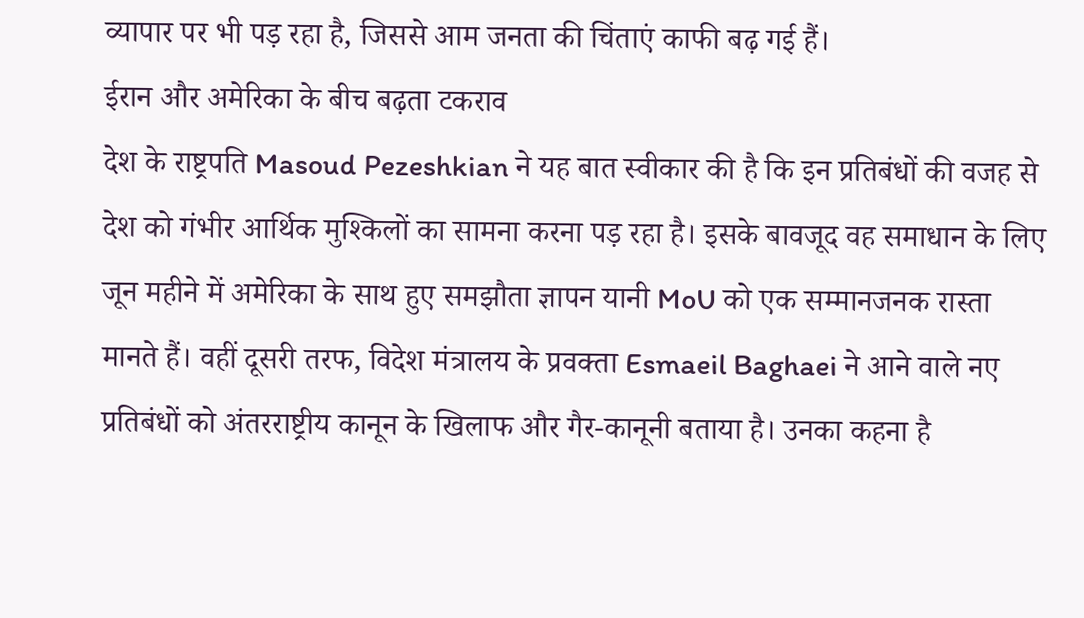व्यापार पर भी पड़ रहा है, जिससे आम जनता की चिंताएं काफी बढ़ गई हैं।
ईरान और अमेरिका के बीच बढ़ता टकराव
देश के राष्ट्रपति Masoud Pezeshkian ने यह बात स्वीकार की है कि इन प्रतिबंधों की वजह से देश को गंभीर आर्थिक मुश्किलों का सामना करना पड़ रहा है। इसके बावजूद वह समाधान के लिए जून महीने में अमेरिका के साथ हुए समझौता ज्ञापन यानी MoU को एक सम्मानजनक रास्ता मानते हैं। वहीं दूसरी तरफ, विदेश मंत्रालय के प्रवक्ता Esmaeil Baghaei ने आने वाले नए प्रतिबंधों को अंतरराष्ट्रीय कानून के खिलाफ और गैर-कानूनी बताया है। उनका कहना है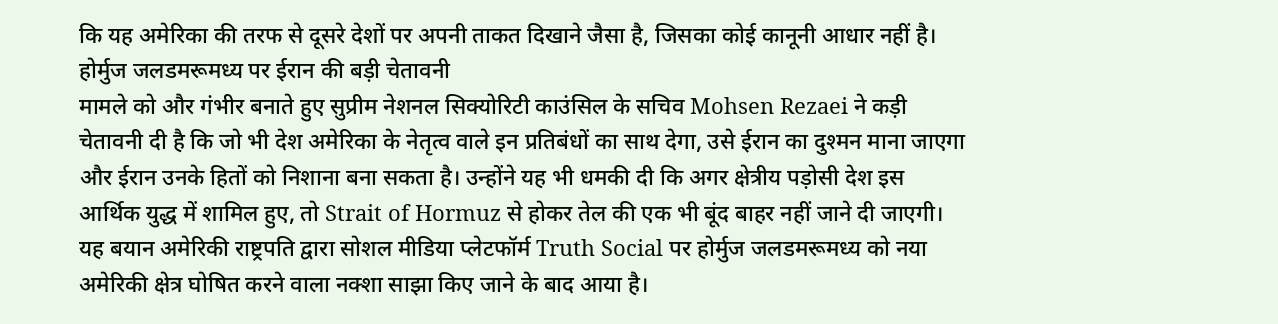कि यह अमेरिका की तरफ से दूसरे देशों पर अपनी ताकत दिखाने जैसा है, जिसका कोई कानूनी आधार नहीं है।
होर्मुज जलडमरूमध्य पर ईरान की बड़ी चेतावनी
मामले को और गंभीर बनाते हुए सुप्रीम नेशनल सिक्योरिटी काउंसिल के सचिव Mohsen Rezaei ने कड़ी चेतावनी दी है कि जो भी देश अमेरिका के नेतृत्व वाले इन प्रतिबंधों का साथ देगा, उसे ईरान का दुश्मन माना जाएगा और ईरान उनके हितों को निशाना बना सकता है। उन्होंने यह भी धमकी दी कि अगर क्षेत्रीय पड़ोसी देश इस आर्थिक युद्ध में शामिल हुए, तो Strait of Hormuz से होकर तेल की एक भी बूंद बाहर नहीं जाने दी जाएगी। यह बयान अमेरिकी राष्ट्रपति द्वारा सोशल मीडिया प्लेटफॉर्म Truth Social पर होर्मुज जलडमरूमध्य को नया अमेरिकी क्षेत्र घोषित करने वाला नक्शा साझा किए जाने के बाद आया है।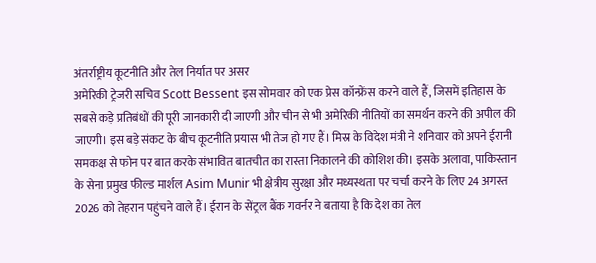अंतर्राष्ट्रीय कूटनीति और तेल निर्यात पर असर
अमेरिकी ट्रेजरी सचिव Scott Bessent इस सोमवार को एक प्रेस कॉन्फ्रेंस करने वाले हैं, जिसमें इतिहास के सबसे कड़े प्रतिबंधों की पूरी जानकारी दी जाएगी और चीन से भी अमेरिकी नीतियों का समर्थन करने की अपील की जाएगी। इस बड़े संकट के बीच कूटनीति प्रयास भी तेज हो गए हैं। मिस्र के विदेश मंत्री ने शनिवार को अपने ईरानी समकक्ष से फोन पर बात करके संभावित बातचीत का रास्ता निकालने की कोशिश की। इसके अलावा, पाकिस्तान के सेना प्रमुख फील्ड मार्शल Asim Munir भी क्षेत्रीय सुरक्षा और मध्यस्थता पर चर्चा करने के लिए 24 अगस्त 2026 को तेहरान पहुंचने वाले हैं। ईरान के सेंट्रल बैंक गवर्नर ने बताया है कि देश का तेल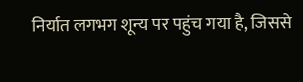निर्यात लगभग शून्य पर पहुंच गया है, जिससे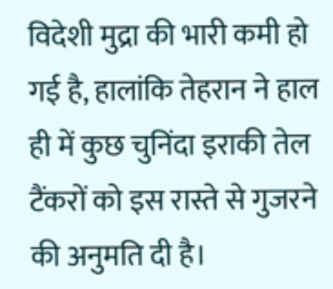विदेशी मुद्रा की भारी कमी हो गई है, हालांकि तेहरान ने हाल ही में कुछ चुनिंदा इराकी तेल टैंकरों को इस रास्ते से गुजरने की अनुमति दी है।